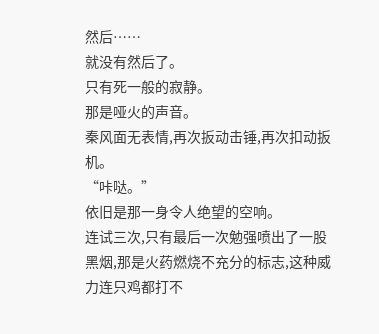然后……
就没有然后了。
只有死一般的寂静。
那是哑火的声音。
秦风面无表情,再次扳动击锤,再次扣动扳机。
“咔哒。”
依旧是那一身令人绝望的空响。
连试三次,只有最后一次勉强喷出了一股黑烟,那是火药燃烧不充分的标志,这种威力连只鸡都打不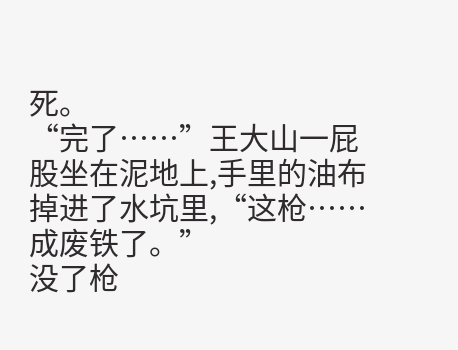死。
“完了……”王大山一屁股坐在泥地上,手里的油布掉进了水坑里,“这枪……成废铁了。”
没了枪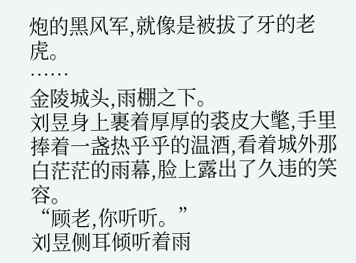炮的黑风军,就像是被拔了牙的老虎。
……
金陵城头,雨棚之下。
刘昱身上裹着厚厚的裘皮大氅,手里捧着一盏热乎乎的温酒,看着城外那白茫茫的雨幕,脸上露出了久违的笑容。
“顾老,你听听。”
刘昱侧耳倾听着雨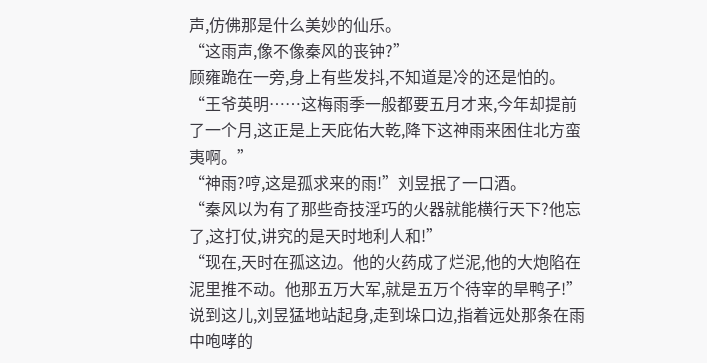声,仿佛那是什么美妙的仙乐。
“这雨声,像不像秦风的丧钟?”
顾雍跪在一旁,身上有些发抖,不知道是冷的还是怕的。
“王爷英明……这梅雨季一般都要五月才来,今年却提前了一个月,这正是上天庇佑大乾,降下这神雨来困住北方蛮夷啊。”
“神雨?哼,这是孤求来的雨!”刘昱抿了一口酒。
“秦风以为有了那些奇技淫巧的火器就能横行天下?他忘了,这打仗,讲究的是天时地利人和!”
“现在,天时在孤这边。他的火药成了烂泥,他的大炮陷在泥里推不动。他那五万大军,就是五万个待宰的旱鸭子!”
说到这儿,刘昱猛地站起身,走到垛口边,指着远处那条在雨中咆哮的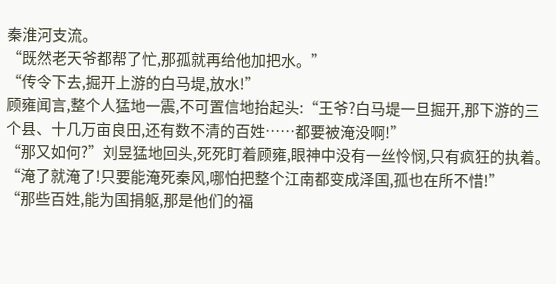秦淮河支流。
“既然老天爷都帮了忙,那孤就再给他加把水。”
“传令下去,掘开上游的白马堤,放水!”
顾雍闻言,整个人猛地一震,不可置信地抬起头:“王爷?白马堤一旦掘开,那下游的三个县、十几万亩良田,还有数不清的百姓……都要被淹没啊!”
“那又如何?”刘昱猛地回头,死死盯着顾雍,眼神中没有一丝怜悯,只有疯狂的执着。
“淹了就淹了!只要能淹死秦风,哪怕把整个江南都变成泽国,孤也在所不惜!”
“那些百姓,能为国捐躯,那是他们的福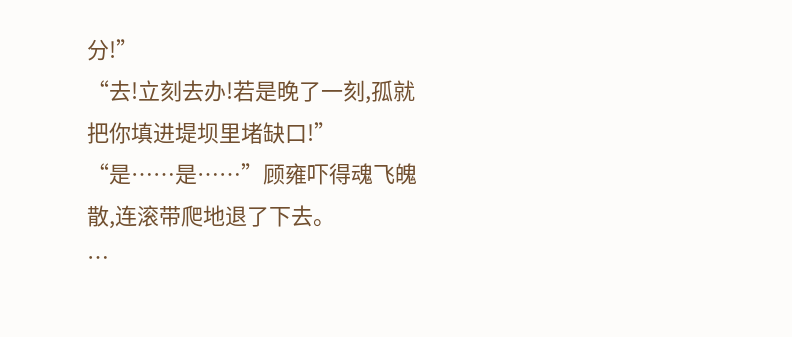分!”
“去!立刻去办!若是晚了一刻,孤就把你填进堤坝里堵缺口!”
“是……是……”顾雍吓得魂飞魄散,连滚带爬地退了下去。
…